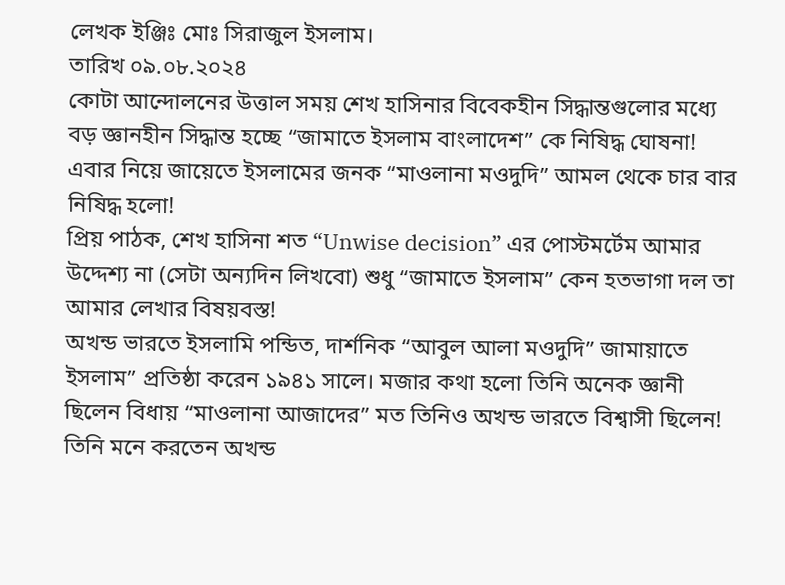লেখক ইঞ্জিঃ মোঃ সিরাজুল ইসলাম।
তারিখ ০৯.০৮.২০২৪
কোটা আন্দোলনের উত্তাল সময় শেখ হাসিনার বিবেকহীন সিদ্ধান্তগুলোর মধ্যে বড় জ্ঞানহীন সিদ্ধান্ত হচ্ছে “জামাতে ইসলাম বাংলাদেশ” কে নিষিদ্ধ ঘোষনা! এবার নিয়ে জায়েতে ইসলামের জনক “মাওলানা মওদুদি” আমল থেকে চার বার নিষিদ্ধ হলো!
প্রিয় পাঠক, শেখ হাসিনা শত “Unwise decision” এর পোস্টমর্টেম আমার উদ্দেশ্য না (সেটা অন্যদিন লিখবো) শুধু “জামাতে ইসলাম” কেন হতভাগা দল তা আমার লেখার বিষয়বস্ত!
অখন্ড ভারতে ইসলামি পন্ডিত, দার্শনিক “আবুল আলা মওদুদি” জামায়াতে ইসলাম” প্রতিষ্ঠা করেন ১৯৪১ সালে। মজার কথা হলো তিনি অনেক জ্ঞানী ছিলেন বিধায় “মাওলানা আজাদের” মত তিনিও অখন্ড ভারতে বিশ্বাসী ছিলেন! তিনি মনে করতেন অখন্ড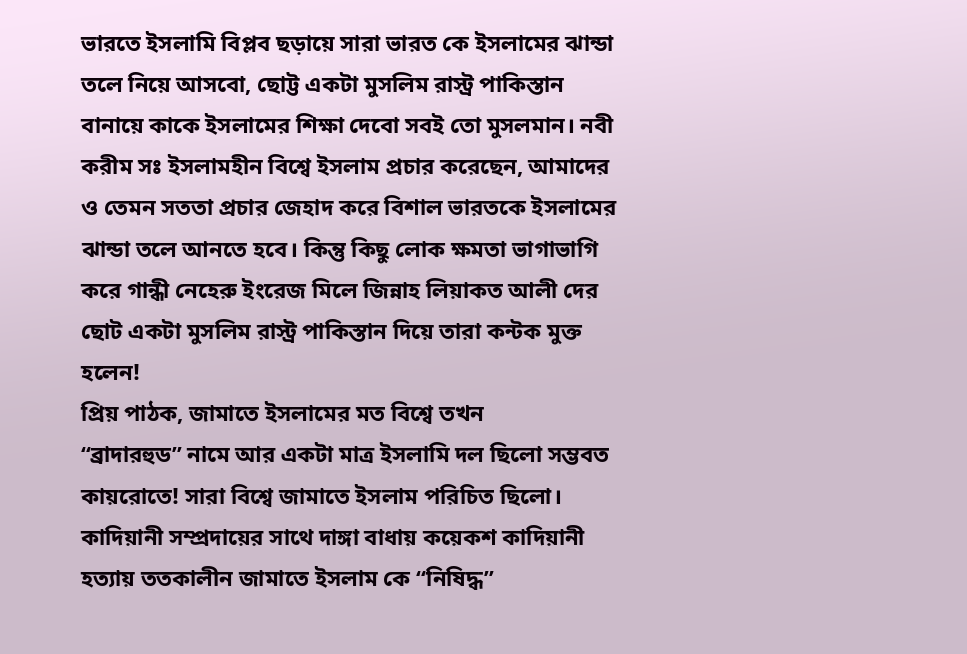ভারতে ইসলামি বিপ্লব ছড়ায়ে সারা ভারত কে ইসলামের ঝান্ডা তলে নিয়ে আসবো, ছোট্ট একটা মুসলিম রাস্ট্র পাকিস্তান বানায়ে কাকে ইসলামের শিক্ষা দেবো সবই তো মুসলমান। নবী করীম সঃ ইসলামহীন বিশ্বে ইসলাম প্রচার করেছেন, আমাদের ও তেমন সততা প্রচার জেহাদ করে বিশাল ভারতকে ইসলামের ঝান্ডা তলে আনতে হবে। কিন্তু কিছু লোক ক্ষমতা ভাগাভাগি করে গান্ধী নেহেরু ইংরেজ মিলে জিন্নাহ লিয়াকত আলী দের ছোট একটা মুসলিম রাস্ট্র পাকিস্তান দিয়ে তারা কন্টক মুক্ত হলেন!
প্রিয় পাঠক, জামাতে ইসলামের মত বিশ্বে তখন
“ব্রাদারহুড” নামে আর একটা মাত্র ইসলামি দল ছিলো সম্ভবত কায়রোতে! সারা বিশ্বে জামাতে ইসলাম পরিচিত ছিলো। কাদিয়ানী সম্প্রদায়ের সাথে দাঙ্গা বাধায় কয়েকশ কাদিয়ানী হত্যায় ততকালীন জামাতে ইসলাম কে “নিষিদ্ধ”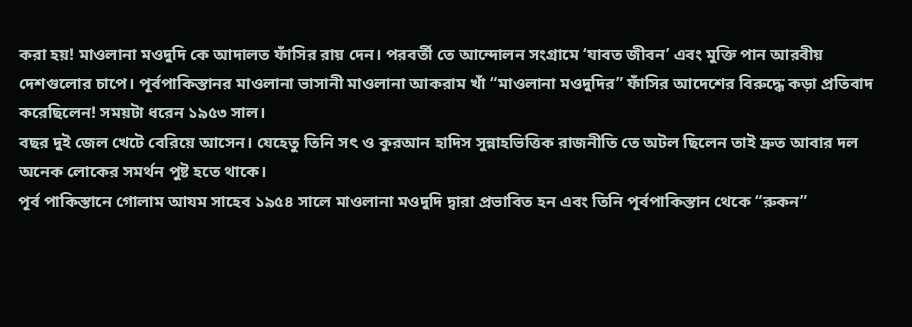করা হয়! মাওলানা মওদুদি কে আদালত ফাঁসির রায় দেন। পরবর্তী তে আন্দোলন সংগ্রামে ‘যাবত জীবন’ এবং মুক্তি পান আরবীয় দেশগুলোর চাপে। পূর্বপাকিস্তানর মাওলানা ভাসানী মাওলানা আকরাম খাঁ “মাওলানা মওদুদির” ফাঁসির আদেশের বিরুদ্ধে কড়া প্রতিবাদ করেছিলেন! সময়টা ধরেন ১৯৫৩ সাল।
বছর দুই জেল খেটে বেরিয়ে আসেন। যেহেতু তিনি সৎ ও কুরআন হাদিস সুন্নাহভিত্তিক রাজনীতি তে অটল ছিলেন তাই দ্রুত আবার দল অনেক লোকের সমর্থন পুষ্ট হতে থাকে।
পূর্ব পাকিস্তানে গোলাম আযম সাহেব ১৯৫৪ সালে মাওলানা মওদুদি দ্বারা প্রভাবিত হন এবং তিনি পূর্বপাকিস্তান থেকে “রুকন”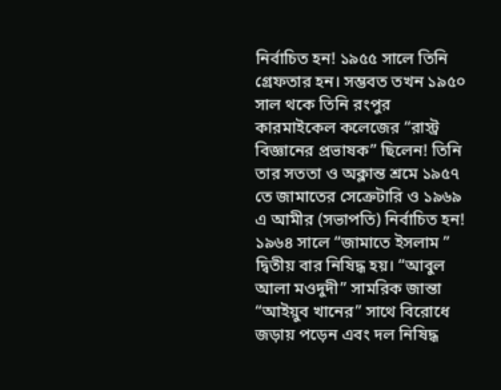নির্বাচিত হন! ১৯৫৫ সালে তিনি গ্রেফতার হন। সম্ভবত তখন ১৯৫০ সাল থকে তিনি রংপুর কারমাইকেল কলেজের “রাস্ট্র বিজ্ঞানের প্রভাষক” ছিলেন! তিনি তার সততা ও অক্লান্ত শ্রমে ১৯৫৭ তে জামাতের সেক্রেটারি ও ১৯৬৯ এ আমীর (সভাপতি) নির্বাচিত হন! ১৯৬৪ সালে “জামাতে ইসলাম ” দ্বিতীয় বার নিষিদ্ধ হয়। “আবুল আলা মওদুদী” সামরিক জান্তা “আইয়ুব খানের” সাথে বিরোধে জড়ায় পড়েন এবং দল নিষিদ্ধ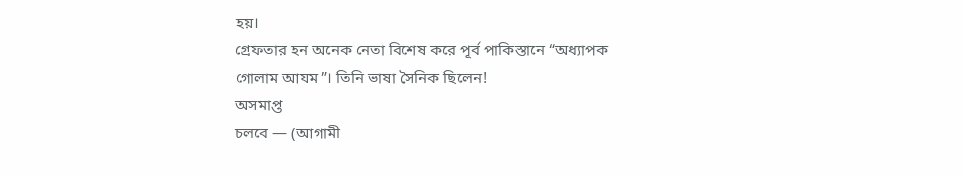হয়।
গ্রেফতার হন অনেক নেতা বিশেষ করে পূর্ব পাকিস্তানে “অধ্যাপক গোলাম আযম”। তিনি ভাষা সৈনিক ছিলেন!
অসমাপ্ত
চলবে — (আগামী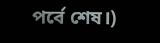পর্বে শেষ।)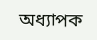অধ্যাপক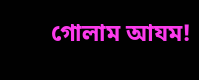গোলাম আযম!